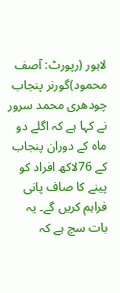لاہور (رپورٹ: آصف محمود)گورنر پنجاب چودھری محمد سرور نے کہا ہے کہ اگلے دو ماہ کے دوران پنجاب کے 76لاکھ افراد کو پینے کا صاف پانی فراہم کریں گے۔ یہ بات سچ ہے کہ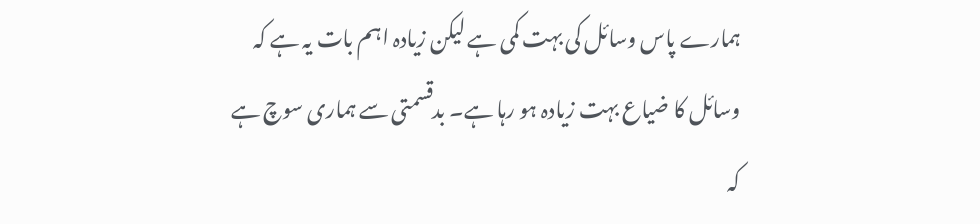ہمارے پاس وسائل کی بہت کمی ہے لیکن زیادہ اہم بات یہ ہے کہ وسائل کا ضیاع بہت زیادہ ہو رہا ہے۔ بدقسمتی سے ہماری سوچ ہے کہ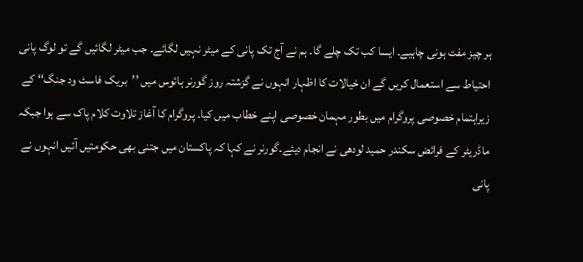ہر چیز مفت ہونی چاہیے۔ ایسا کب تک چلے گا۔ ہم نے آج تک پانی کے میٹر نہیں لگائے۔ جب میٹر لگائیں گے تو لوگ پانی احتیاط سے استعمال کریں گے ان خیالات کا اظہار انہوں نے گزشتہ روز گورنر ہائوس میں ’’بریک فاسٹ ود جنگ‘‘ کے زیراہتمام خصوصی پروگرام میں بطور مہمان خصوصی اپنے خطاب میں کیا۔ پروگرام کا آغاز تلاوت کلام پاک سے ہوا جبکہ ماڈریٹر کے فرائض سکندر حمید لودھی نے انجام دیئے۔گورنر نے کہا کہ پاکستان میں جتنی بھی حکومتیں آئیں انہوں نے پانی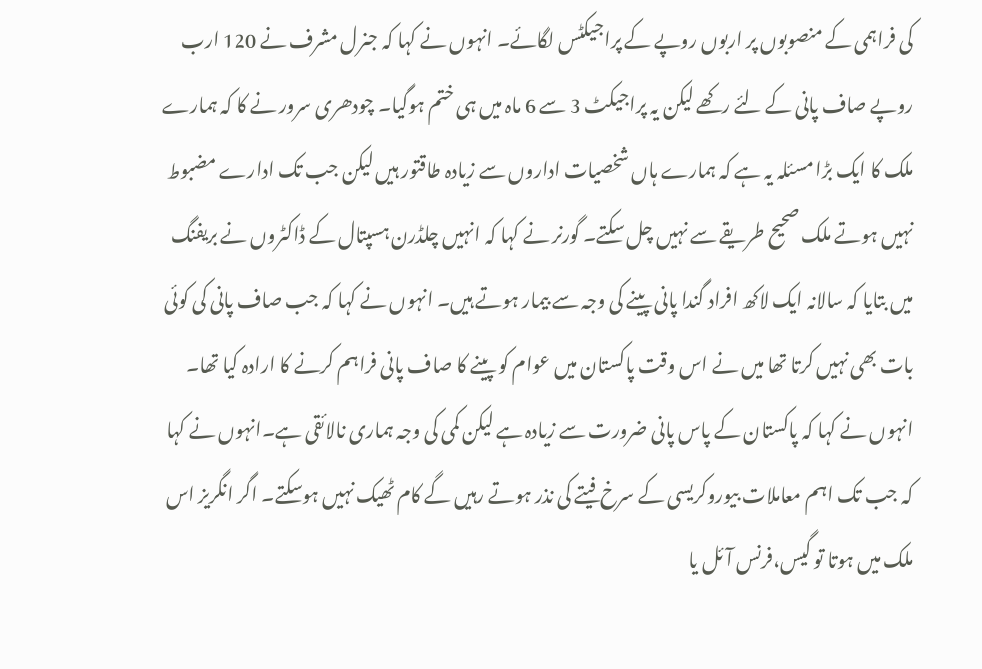کی فراہمی کے منصوبوں پر اربوں روپے کے پراجیکٹس لگائے۔ انہوں نے کہا کہ جنرل مشرف نے 120 ارب روپے صاف پانی کے لئے رکھے لیکن یہ پراجیکٹ 3 سے 6 ماہ میں ہی ختم ہوگیا۔ چودھری سرور نے کا کہ ہمارے ملک کا ایک بڑا مسئلہ یہ ہے کہ ہمارے ہاں شخصیات اداروں سے زیادہ طاقتور ہیں لیکن جب تک ادارے مضبوط نہیں ہوتے ملک صحیح طریقے سے نہیں چل سکتے۔ گورنر نے کہا کہ انہیں چلڈرن ہسپتال کے ڈاکٹروں نے بریفنگ میں بتایا کہ سالانہ ایک لاکھ افراد گندا پانی پینے کی وجہ سے بیمار ہوتے ہیں۔ انہوں نے کہا کہ جب صاف پانی کی کوئی بات بھی نہیں کرتا تھا میں نے اس وقت پاکستان میں عوام کو پینے کا صاف پانی فراہم کرنے کا ارادہ کیا تھا۔ انہوں نے کہا کہ پاکستان کے پاس پانی ضرورت سے زیادہ ہے لیکن کمی کی وجہ ہماری نالائقی ہے۔انہوں نے کہا کہ جب تک اہم معاملات بیوروکریسی کے سرخ فیتے کی نذر ہوتے رہیں گے کام ٹھیک نہیں ہوسکتے۔ اگر انگریز اس ملک میں ہوتا تو گیس،فرنس آئل یا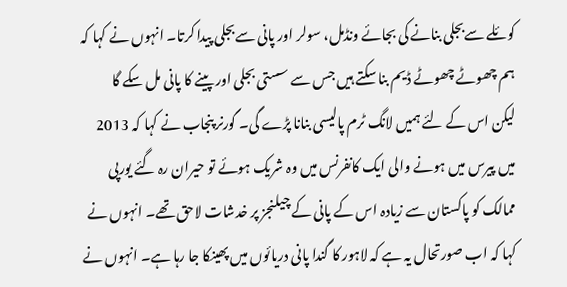کوئلے سےبجلی بنانے کی بجائے ونڈمل، سولر اور پانی سےبجلی پیدا کرتا۔ انہوں نے کہا کہ ہم چھوٹے چھوٹے ڈیم بنا سکتے ہیں جس سے سستی بجلی اور پینے کا پانی مل سکے گا لیکن اس کے لئے ہمیں لانگ ٹرم پالیسی بنانا پڑے گی۔ گورنر پنجاب نے کہا کہ 2013 میں پیرس میں ہونے والی ایک کانفرنس میں وہ شریک ہوئے تو حیران رہ گئے یورپی ممالک کو پاکستان سے زیادہ اس کے پانی کے چیلنجز پر خدشات لاحق تھے۔ انہوں نے کہا کہ اب صورتحال یہ ہے کہ لاہور کا گندا پانی دریائوں میں پھینکا جا رہا ہے۔ انہوں نے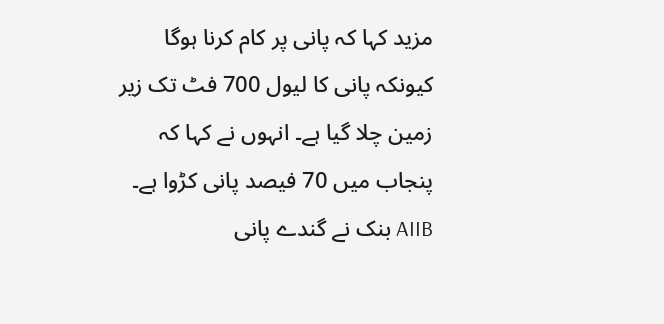مزید کہا کہ پانی پر کام کرنا ہوگا کیونکہ پانی کا لیول 700 فٹ تک زیر زمین چلا گیا ہے۔ انہوں نے کہا کہ پنجاب میں 70 فیصد پانی کڑوا ہے۔ AIIB بنک نے گندے پانی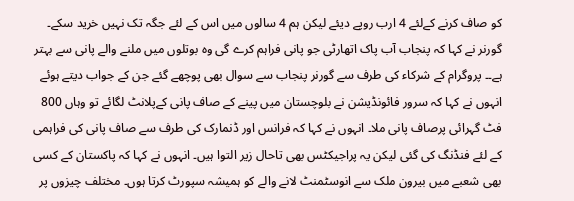کو صاف کرنے کےلئے 4 ارب روپے دیئے لیکن ہم 4 سالوں میں اس کے لئے جگہ تک نہیں خرید سکے۔ گورنر نے کہا کہ پنجاب آب پاک اتھارٹی جو پانی فراہم کرے گی وہ بوتلوں میں ملنے والے پانی سے بہتر ہے۔۔ پروگرام کے شرکاء کی طرف سے گورنر پنجاب سے سوال بھی پوچھے گئے جن کے جواب دیتے ہوئے انہوں نے کہا کہ سرور فائونڈیشن نے بلوچستان میں پینے کے صاف پانی کےپلانٹ لگائے تو وہاں 800 فٹ گہرائی پرصاف پانی ملا۔ انہوں نے کہا کہ فرانس اور ڈنمارک کی طرف سے صاف پانی کی فراہمی کے لئے فنڈنگ کی گئی لیکن یہ پراجیکٹس بھی تاحال زیر التوا ہیں۔ انہوں نے کہا کہ پاکستان کے کسی بھی شعبے میں بیرون ملک سے انوسٹمنٹ لانے والے کو ہمیشہ سپورٹ کرتا ہوں۔ مختلف چیزوں پر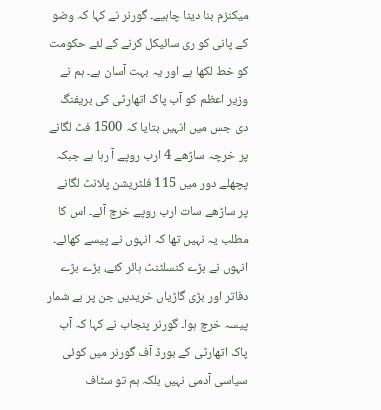میکنزم بنا دینا چاہیے۔ گورنر نے کہا کہ وضو کے پانی کو ری سائیکل کرنے کے لئے حکومت کو خط لکھا ہے اور یہ بہت آسان ہے۔ ہم نے وزیر اعظم کو آب پاک اتھارٹی کی بریفنگ دی جس میں انہیں بتایا کہ 1500 فٹ لگانے پر خرچہ ساڑھے 4 ارب روپے آ رہا ہے جبکہ پچھلے دور میں 115 فلٹریشن پلانٹ لگانے پر ساڑھے سات ارب روپے خرچ آئے۔ اس کا مطلب یہ نہیں تھا کہ انہوں نے پیسے کھائے۔ انہوں نے بڑے کنسلٹنٹ ہائر کئے، بڑے بڑے دفاتر اور بڑی گاڑیاں خریدیں جن پر بے شمار پیسہ خرچ ہوا۔ گورنر پنجاب نے کہا کہ آب پاک اتھارٹی کے بورڈ آف گورنر میں کوئی سیاسی آدمی نہیں بلکہ ہم تو سٹاف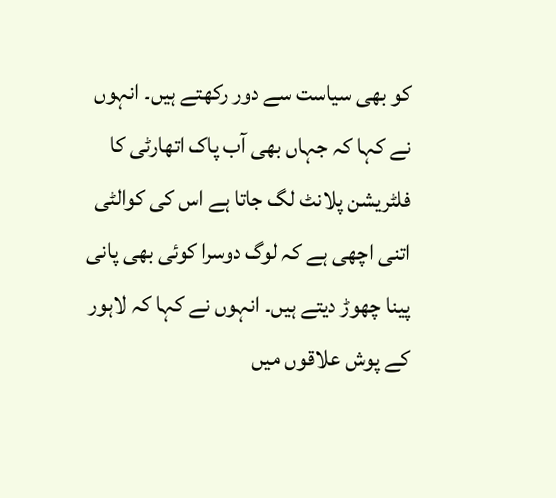کو بھی سیاست سے دور رکھتے ہیں۔ انہوں نے کہا کہ جہاں بھی آب پاک اتھارٹی کا فلٹریشن پلانٹ لگ جاتا ہے اس کی کوالٹی اتنی اچھی ہے کہ لوگ دوسرا کوئی بھی پانی پینا چھوڑ دیتے ہیں۔ انہوں نے کہا کہ لاہور کے پوش علاقوں میں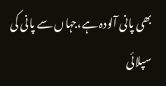بھی پانی آلودہ ہے،جہاں سے پانی کی سپلائی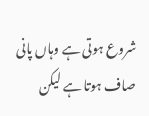شروع ہوتی ہے وہاں پانی صاف ہوتا ہے لیکن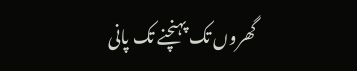گھروں تک پہنچنے تک پانی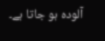آلودہ ہو جاتا ہے۔